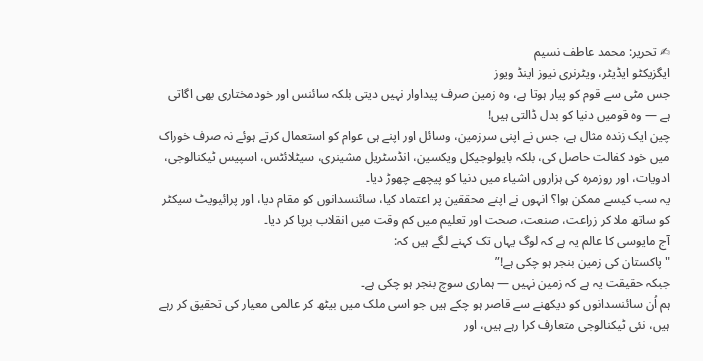✍ تحریر: محمد عاطف نسیم
ایگزیکٹو ایڈیٹر، ویٹرنری نیوز اینڈ ویوز
جس مٹی سے قوم کو پیار ہوتا ہے، وہ زمین صرف پیداوار نہیں دیتی بلکہ سائنس اور خودمختاری بھی اگاتی ہے — وہ قومیں دنیا کو بدل ڈالتی ہیں!
چین ایک زندہ مثال ہے، جس نے اپنی سرزمین، وسائل اور اپنے ہی عوام کو استعمال کرتے ہوئے نہ صرف خوراک میں خود کفالت حاصل کی، بلکہ بایولوجیکل ویکسین، انڈسٹریل مشینری، سیٹلائٹس، اسپیس ٹیکنالوجی، ادویات، اور روزمرہ کی ہزاروں اشیاء میں دنیا کو پیچھے چھوڑ دیا۔
یہ سب کیسے ممکن ہوا؟ انہوں نے اپنے محققین پر اعتماد کیا، سائنسدانوں کو مقام دیا، اور پرائیویٹ سیکٹر کو ساتھ ملا کر زراعت، صنعت، صحت اور تعلیم میں کم وقت میں انقلاب برپا کر دیا۔
آج مایوسی کا عالم یہ ہے کہ لوگ یہاں تک کہنے لگے ہیں کہ:
"پاکستان کی زمین بنجر ہو چکی ہے!”
جبکہ حقیقت یہ ہے کہ زمین نہیں — ہماری سوچ بنجر ہو چکی ہے۔
ہم اُن سائنسدانوں کو دیکھنے سے قاصر ہو چکے ہیں جو اسی ملک میں بیٹھ کر عالمی معیار کی تحقیق کر رہے ہیں، نئی ٹیکنالوجی متعارف کرا رہے ہیں، اور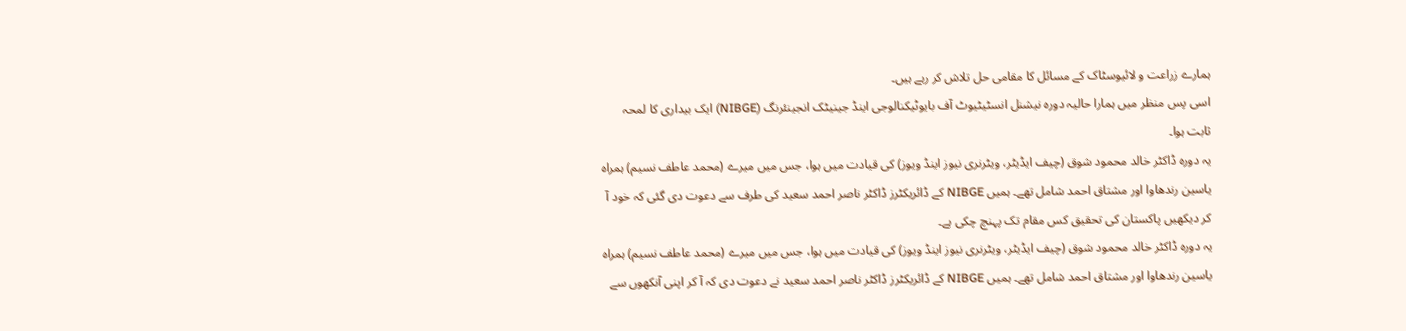ہمارے زراعت و لائیوسٹاک کے مسائل کا مقامی حل تلاش کر رہے ہیں۔
اسی پس منظر میں ہمارا حالیہ دورہ نیشنل انسٹیٹیوٹ آف بایوٹیکنالوجی اینڈ جینیٹک انجینئرنگ (NIBGE) ایک بیداری کا لمحہ ثابت ہوا۔
یہ دورہ ڈاکٹر خالد محمود شوق (چیف ایڈیٹر، ویٹرنری نیوز اینڈ ویوز) کی قیادت میں ہوا، جس میں میرے (محمد عاطف نسیم) ہمراہ یاسین رندھاوا اور مشتاق احمد شامل تھے۔ ہمیں NIBGE کے ڈائریکٹرز ڈاکٹر ناصر احمد سعید کی طرف سے دعوت دی گئی کہ خود آ کر دیکھیں پاکستان کی تحقیق کس مقام تک پہنچ چکی ہے۔
یہ دورہ ڈاکٹر خالد محمود شوق (چیف ایڈیٹر، ویٹرنری نیوز اینڈ ویوز) کی قیادت میں ہوا، جس میں میرے (محمد عاطف نسیم) ہمراہ یاسین رندھاوا اور مشتاق احمد شامل تھے۔ ہمیں NIBGE کے ڈائریکٹرز ڈاکٹر ناصر احمد سعید نے دعوت دی کہ آ کر اپنی آنکھوں سے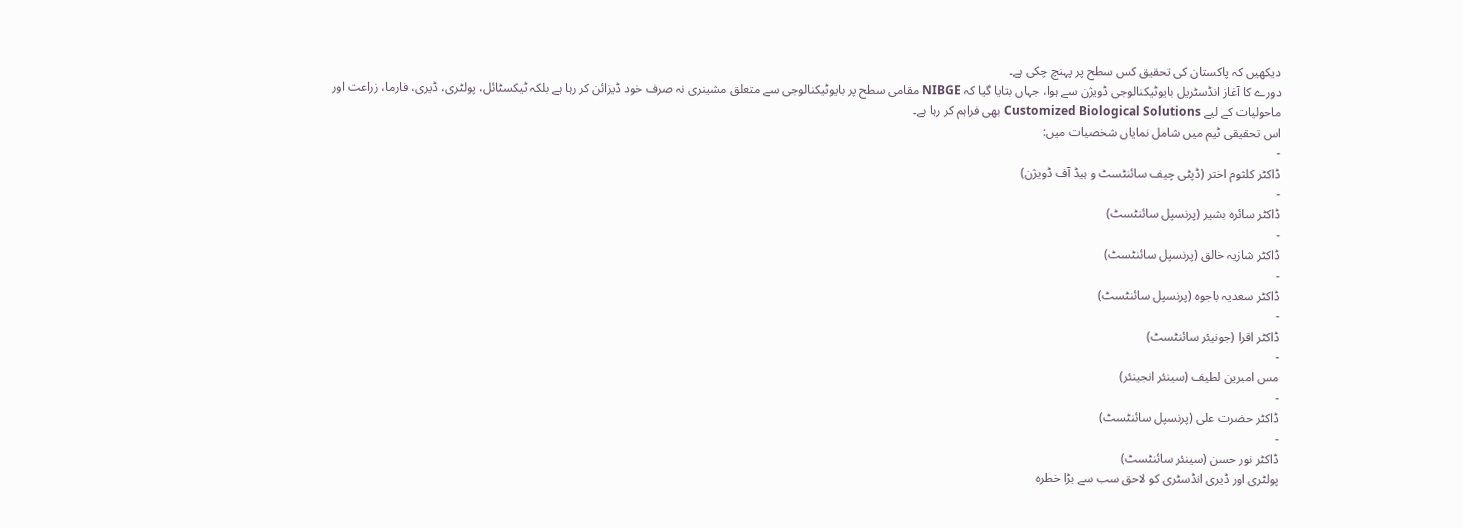دیکھیں کہ پاکستان کی تحقیق کس سطح پر پہنچ چکی ہے۔
دورے کا آغاز انڈسٹریل بایوٹیکنالوجی ڈویژن سے ہوا، جہاں بتایا گیا کہ NIBGE مقامی سطح پر بایوٹیکنالوجی سے متعلق مشینری نہ صرف خود ڈیزائن کر رہا ہے بلکہ ٹیکسٹائل، پولٹری، ڈیری، فارما، زراعت اور ماحولیات کے لیے Customized Biological Solutions بھی فراہم کر رہا ہے۔
اس تحقیقی ٹیم میں شامل نمایاں شخصیات میں:
-
ڈاکٹر کلثوم اختر (ڈپٹی چیف سائنٹسٹ و ہیڈ آف ڈویژن)
-
ڈاکٹر سائرہ بشیر (پرنسپل سائنٹسٹ)
-
ڈاکٹر شازیہ خالق (پرنسپل سائنٹسٹ)
-
ڈاکٹر سعدیہ باجوہ (پرنسپل سائنٹسٹ)
-
ڈاکٹر اقرا (جونیئر سائنٹسٹ)
-
مس امبرین لطیف (سینئر انجینئر)
-
ڈاکٹر حضرت علی (پرنسپل سائنٹسٹ)
-
ڈاکٹر نور حسن (سینئر سائنٹسٹ)
پولٹری اور ڈیری انڈسٹری کو لاحق سب سے بڑا خطرہ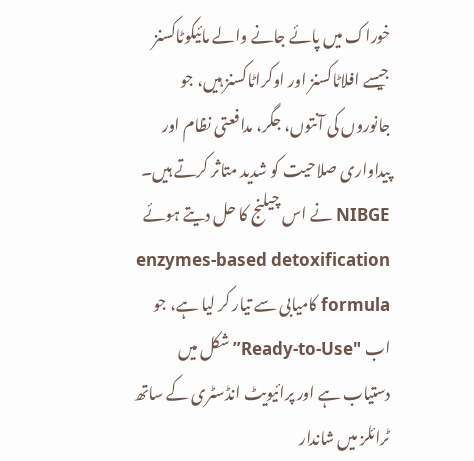خوراک میں پائے جانے والے مائیکوٹاکسنز جیسے افلاٹاکسنز اور اوکراٹاکسنز ہیں، جو جانوروں کی آنتوں، جگر، مدافعتی نظام اور پیداواری صلاحیت کو شدید متاثر کرتے ہیں۔
NIBGE نے اس چیلنج کا حل دیتے ہوئے enzymes-based detoxification formula کامیابی سے تیار کر لیا ہے، جو اب "Ready-to-Use” شکل میں دستیاب ہے اور پرائیویٹ انڈسٹری کے ساتھ ٹرائلز میں شاندار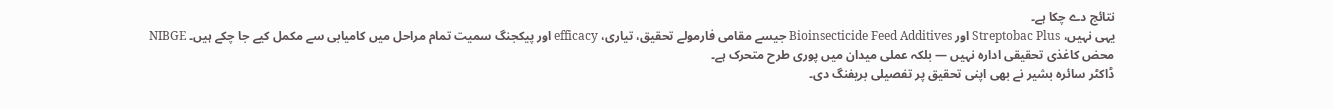نتائج دے چکا ہے۔
یہی نہیں، Streptobac Plus اور Bioinsecticide Feed Additives جیسے مقامی فارمولے تحقیق، تیاری، efficacy اور پیکجنگ سمیت تمام مراحل میں کامیابی سے مکمل کیے جا چکے ہیں۔ NIBGE محض کاغذی تحقیقی ادارہ نہیں — بلکہ عملی میدان میں پوری طرح متحرک ہے۔
ڈاکٹر سائرہ بشیر نے بھی اپنی تحقیق پر تفصیلی بریفنگ دی۔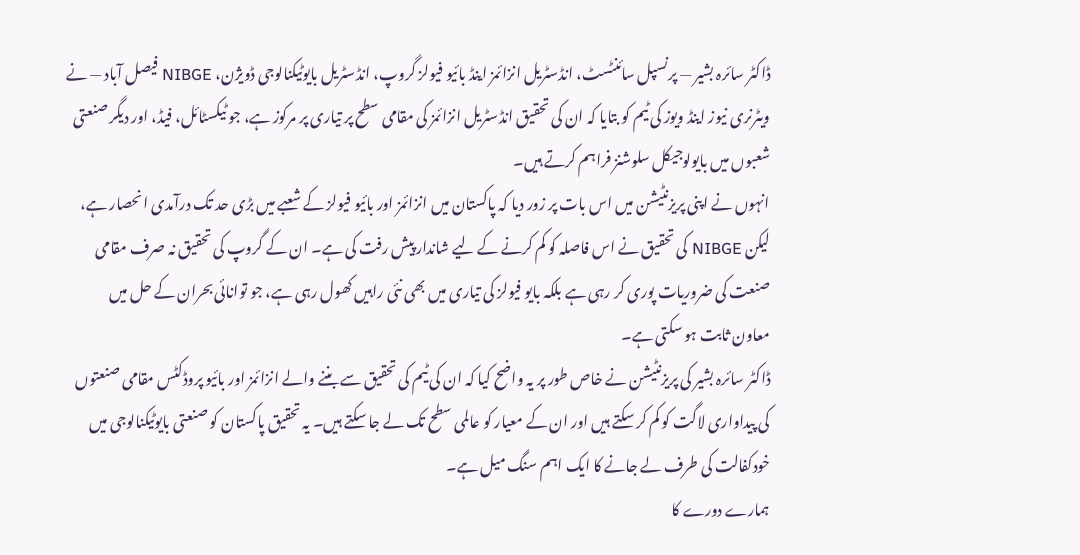ڈاکٹر سائرہ بشیر — پرنسپل سائنٹسٹ، انڈسٹریل انزائمز اینڈ بائیو فیولز گروپ، انڈسٹریل بایوٹیکنالوجی ڈویژن، NIBGE فیصل آباد — نے ویٹرنری نیوز اینڈ ویوز کی ٹیم کو بتایا کہ ان کی تحقیق انڈسٹریل انزائمز کی مقامی سطح پر تیاری پر مرکوز ہے، جو ٹیکسٹائل، فیڈ، اور دیگر صنعتی شعبوں میں بایولوجیکل سلوشنز فراہم کرتے ہیں۔
انہوں نے اپنی پریزنٹیشن میں اس بات پر زور دیا کہ پاکستان میں انزائمز اور بائیو فیولز کے شعبے میں بڑی حد تک درآمدی انحصار ہے، لیکن NIBGE کی تحقیق نے اس فاصلہ کو کم کرنے کے لیے شاندار پیش رفت کی ہے۔ ان کے گروپ کی تحقیق نہ صرف مقامی صنعت کی ضروریات پوری کر رہی ہے بلکہ بایو فیولز کی تیاری میں بھی نئی راہیں کھول رہی ہے، جو توانائی بحران کے حل میں معاون ثابت ہو سکتی ہے۔
ڈاکٹر سائرہ بشیر کی پریزنٹیشن نے خاص طور پر یہ واضح کیا کہ ان کی ٹیم کی تحقیق سے بننے والے انزائمز اور بائیو پروڈکٹس مقامی صنعتوں کی پیداواری لاگت کو کم کر سکتے ہیں اور ان کے معیار کو عالمی سطح تک لے جا سکتے ہیں۔ یہ تحقیق پاکستان کو صنعتی بایوٹیکنالوجی میں خودکفالت کی طرف لے جانے کا ایک اہم سنگ میل ہے۔
ہمارے دورے کا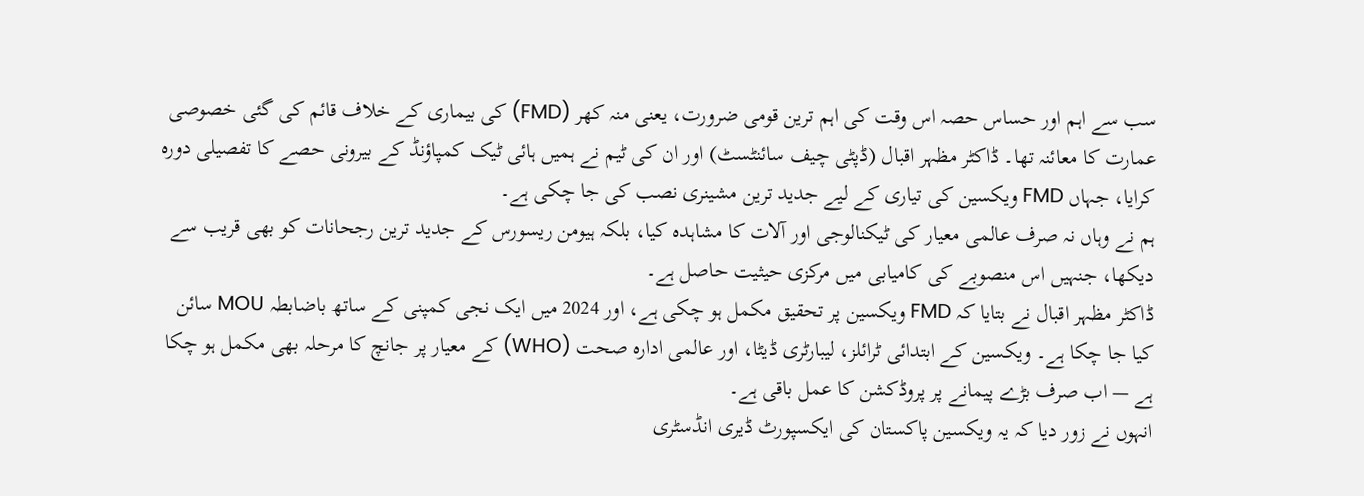سب سے اہم اور حساس حصہ اس وقت کی اہم ترین قومی ضرورت، یعنی منہ کھر (FMD) کی بیماری کے خلاف قائم کی گئی خصوصی عمارت کا معائنہ تھا۔ ڈاکٹر مظہر اقبال (ڈپٹی چیف سائنٹسٹ) اور ان کی ٹیم نے ہمیں ہائی ٹیک کمپاؤنڈ کے بیرونی حصے کا تفصیلی دورہ کرایا، جہاں FMD ویکسین کی تیاری کے لیے جدید ترین مشینری نصب کی جا چکی ہے۔
ہم نے وہاں نہ صرف عالمی معیار کی ٹیکنالوجی اور آلات کا مشاہدہ کیا، بلکہ ہیومن ریسورس کے جدید ترین رجحانات کو بھی قریب سے دیکھا، جنہیں اس منصوبے کی کامیابی میں مرکزی حیثیت حاصل ہے۔
ڈاکٹر مظہر اقبال نے بتایا کہ FMD ویکسین پر تحقیق مکمل ہو چکی ہے، اور 2024 میں ایک نجی کمپنی کے ساتھ باضابطہ MOU سائن کیا جا چکا ہے۔ ویکسین کے ابتدائی ٹرائلز، لیبارٹری ڈیٹا، اور عالمی ادارہ صحت (WHO) کے معیار پر جانچ کا مرحلہ بھی مکمل ہو چکا ہے — اب صرف بڑے پیمانے پر پروڈکشن کا عمل باقی ہے۔
انہوں نے زور دیا کہ یہ ویکسین پاکستان کی ایکسپورٹ ڈیری انڈسٹری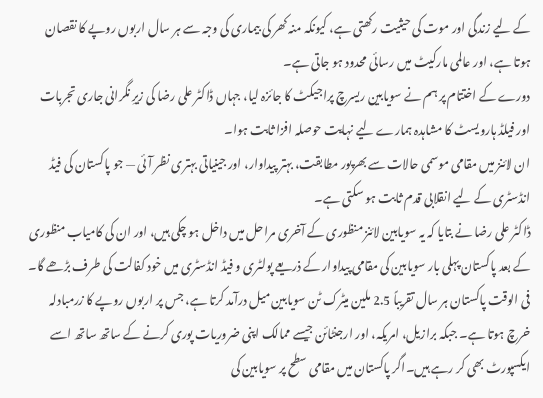کے لیے زندگی اور موت کی حیثیت رکھتی ہے، کیونکہ منہ کھر کی بیماری کی وجہ سے ہر سال اربوں روپے کا نقصان ہوتا ہے، اور عالمی مارکیٹ میں رسائی محدود ہو جاتی ہے۔
دورے کے اختتام پر ہم نے سویابین ریسرچ پراجیکٹ کا جائزہ لیا، جہاں ڈاکٹر علی رضا کی زیرِ نگرانی جاری تجربات اور فیلڈ ہارویسٹ کا مشاہدہ ہمارے لیے نہایت حوصلہ افزا ثابت ہوا۔
ان لائنز میں مقامی موسمی حالات سے بھرپور مطابقت، بہتر پیداوار، اور جینیاتی بہتری نظر آئی — جو پاکستان کی فیڈ انڈسٹری کے لیے انقلابی قدم ثابت ہو سکتی ہے۔
ڈاکٹر علی رضا نے بتایا کہ یہ سویابین لائنز منظوری کے آخری مراحل میں داخل ہو چکی ہیں، اور ان کی کامیاب منظوری کے بعد پاکستان پہلی بار سویابین کی مقامی پیداوار کے ذریعے پولٹری و فیڈ انڈسٹری میں خود کفالت کی طرف بڑھے گا۔
فی الوقت پاکستان ہر سال تقریباً 2.5 ملین میٹرک ٹن سویابین میل درآمد کرتا ہے، جس پر اربوں روپے کا زرمبادلہ خرچ ہوتا ہے۔ جبکہ برازیل، امریکہ، اور ارجنٹائن جیسے ممالک اپنی ضروریات پوری کرنے کے ساتھ ساتھ اسے ایکسپورٹ بھی کر رہے ہیں۔اگر پاکستان میں مقامی سطح پر سویابین کی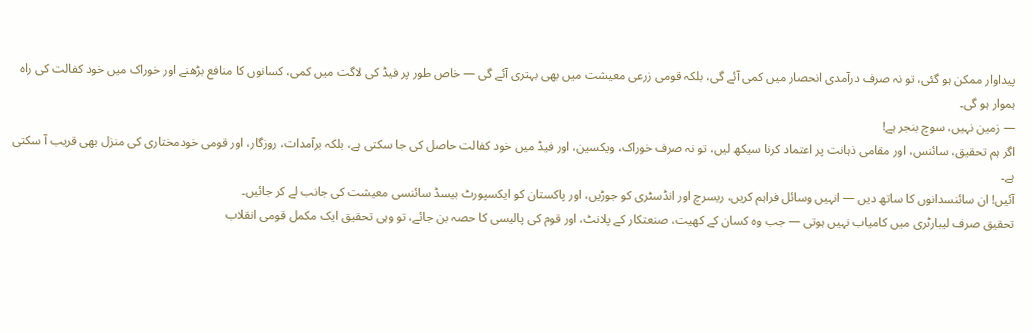پیداوار ممکن ہو گئی، تو نہ صرف درآمدی انحصار میں کمی آئے گی، بلکہ قومی زرعی معیشت میں بھی بہتری آئے گی — خاص طور پر فیڈ کی لاگت میں کمی، کسانوں کا منافع بڑھنے اور خوراک میں خود کفالت کی راہ ہموار ہو گی۔
— زمین نہیں، سوچ بنجر ہے!
اگر ہم تحقیق، سائنس، اور مقامی ذہانت پر اعتماد کرنا سیکھ لیں، تو نہ صرف خوراک، ویکسین، اور فیڈ میں خود کفالت حاصل کی جا سکتی ہے، بلکہ برآمدات، روزگار، اور قومی خودمختاری کی منزل بھی قریب آ سکتی ہے۔
آئیں! ان سائنسدانوں کا ساتھ دیں — انہیں وسائل فراہم کریں، ریسرچ اور انڈسٹری کو جوڑیں، اور پاکستان کو ایکسپورٹ بیسڈ سائنسی معیشت کی جانب لے کر جائیں۔
تحقیق صرف لیبارٹری میں کامیاب نہیں ہوتی — جب وہ کسان کے کھیت، صنعتکار کے پلانٹ، اور قوم کی پالیسی کا حصہ بن جائے، تو وہی تحقیق ایک مکمل قومی انقلاب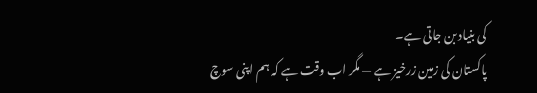کی بنیاد بن جاتی ہے۔
پاکستان کی زمین زرخیز ہے — مگر اب وقت ہے کہ ہم اپنی سوچ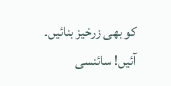کو بھی زرخیز بنائیں۔
آئیں! سائنسی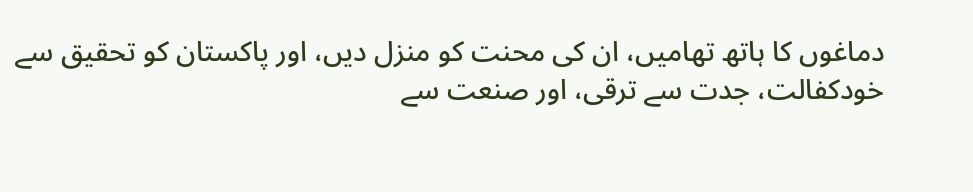دماغوں کا ہاتھ تھامیں، ان کی محنت کو منزل دیں، اور پاکستان کو تحقیق سے خودکفالت، جدت سے ترقی، اور صنعت سے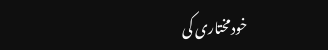خودمختاری کی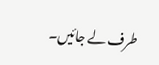طرف لے جائیں۔